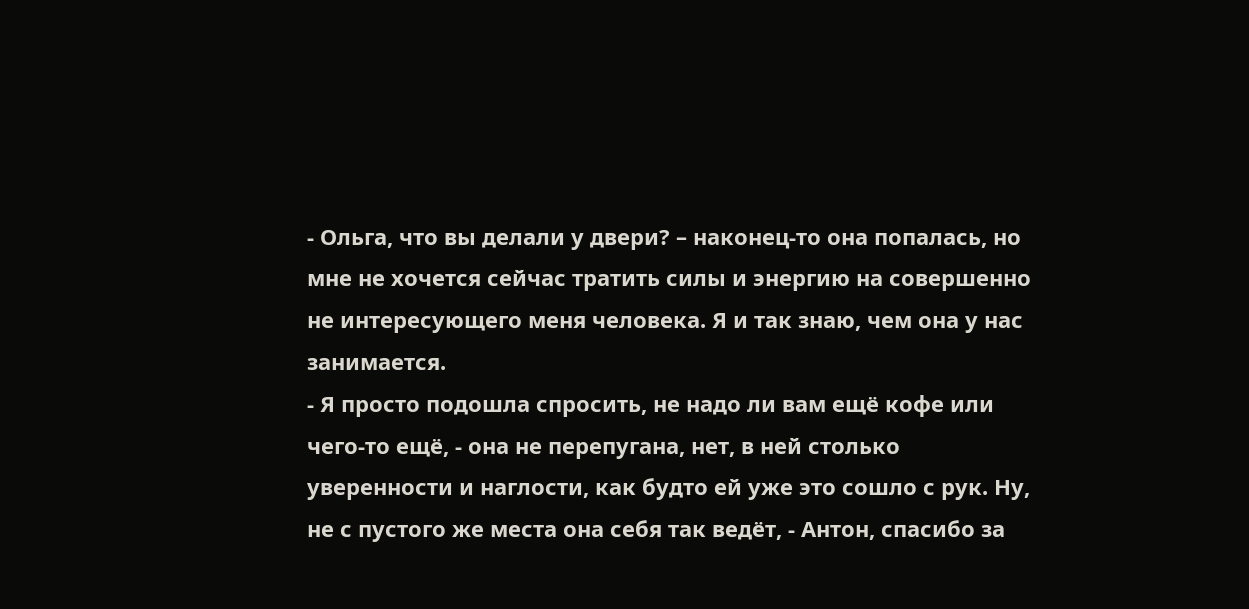- Ольга, что вы делали у двери? – наконец-то она попалась, но мне не хочется сейчас тратить силы и энергию на совершенно не интересующего меня человека. Я и так знаю, чем она у нас занимается.
- Я просто подошла спросить, не надо ли вам ещё кофе или чего-то ещё, - она не перепугана, нет, в ней столько уверенности и наглости, как будто ей уже это сошло с рук. Ну, не с пустого же места она себя так ведёт, - Антон, спасибо за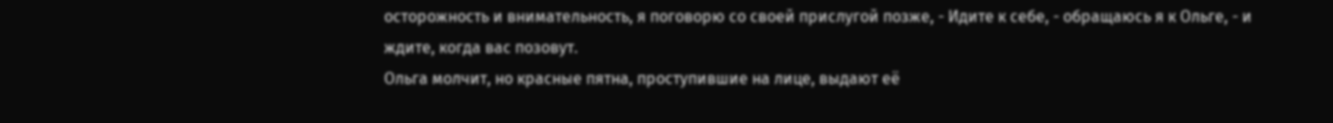осторожность и внимательность, я поговорю со своей прислугой позже, - Идите к себе, - обращаюсь я к Ольге, - и ждите, когда вас позовут.
Ольга молчит, но красные пятна, проступившие на лице, выдают её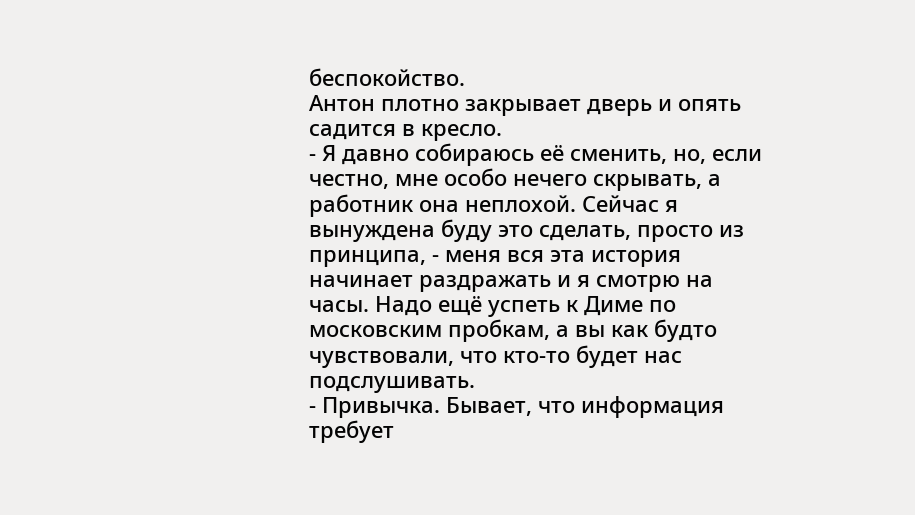беспокойство.
Антон плотно закрывает дверь и опять садится в кресло.
- Я давно собираюсь её сменить, но, если честно, мне особо нечего скрывать, а работник она неплохой. Сейчас я вынуждена буду это сделать, просто из принципа, - меня вся эта история начинает раздражать и я смотрю на часы. Надо ещё успеть к Диме по московским пробкам, а вы как будто чувствовали, что кто-то будет нас подслушивать.
- Привычка. Бывает, что информация требует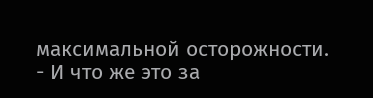максимальной осторожности.
- И что же это за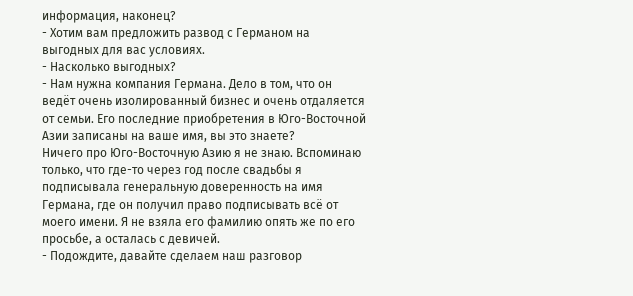информация, наконец?
- Хотим вам предложить развод с Германом на выгодных для вас условиях.
- Насколько выгодных?
- Нам нужна компания Германа. Дело в том, что он ведёт очень изолированный бизнес и очень отдаляется от семьи. Его последние приобретения в Юго-Восточной Азии записаны на ваше имя, вы это знаете?
Ничего про Юго-Восточную Азию я не знаю. Вспоминаю только, что где-то через год после свадьбы я подписывала генеральную доверенность на имя Германа, где он получил право подписывать всё от моего имени. Я не взяла его фамилию опять же по его просьбе, а осталась с девичей.
- Подождите, давайте сделаем наш разговор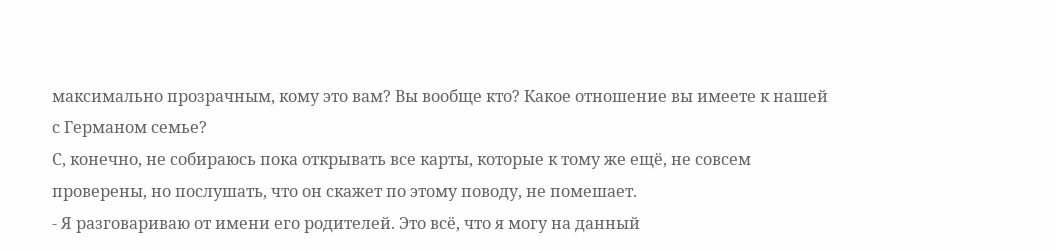максимально прозрачным, кому это вам? Вы вообще кто? Какое отношение вы имеете к нашей с Германом семье?
С, конечно, не собираюсь пока открывать все карты, которые к тому же ещё, не совсем проверены, но послушать, что он скажет по этому поводу, не помешает.
- Я разговариваю от имени его родителей. Это всё, что я могу на данный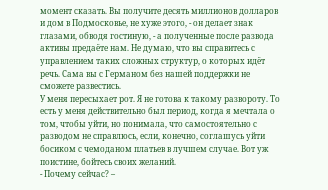момент сказать. Вы получите десять миллионов долларов и дом в Подмосковье, не хуже этого, - он делает знак глазами, обводя гостиную, - а полученные после развода активы предаёте нам. Не думаю, что вы справитесь с управлением таких сложных структур, о которых идёт речь. Сама вы с Германом без нашей поддержки не сможете развестись.
У меня пересыхает рот. Я не готова к такому развороту. То есть у меня действительно был период, когда я мечтала о том, чтобы уйти, но понимала, что самостоятельно с разводом не справлюсь, если, конечно, соглашусь уйти босиком с чемоданом платьев в лучшем случае. Вот уж поистине, бойтесь своих желаний.
- Почему сейчас? –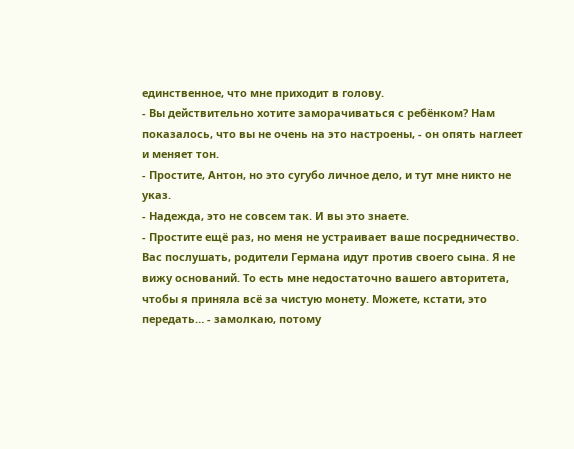единственное, что мне приходит в голову.
- Вы действительно хотите заморачиваться с ребёнком? Нам показалось, что вы не очень на это настроены, - он опять наглеет и меняет тон.
- Простите, Антон, но это сугубо личное дело, и тут мне никто не указ.
- Надежда, это не совсем так. И вы это знаете.
- Простите ещё раз, но меня не устраивает ваше посредничество. Вас послушать, родители Германа идут против своего сына. Я не вижу оснований. То есть мне недостаточно вашего авторитета, чтобы я приняла всё за чистую монету. Можете, кстати, это передать… - замолкаю, потому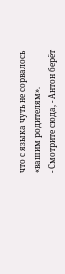что с языка чуть не сорвалось «вашим родителям».
- Смотрите сюда, - Антон берёт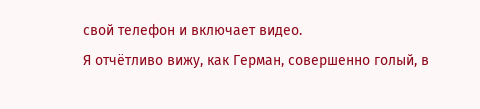свой телефон и включает видео.
Я отчётливо вижу, как Герман, совершенно голый, в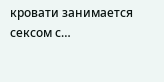кровати занимается сексом с…